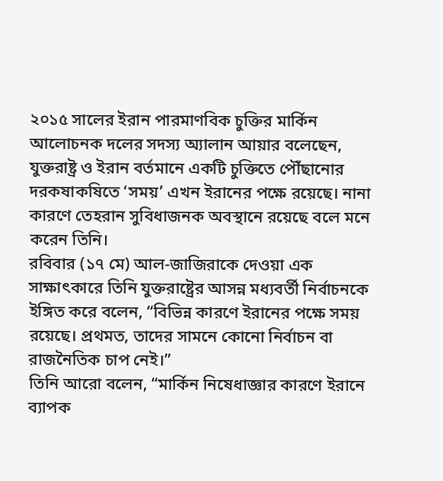২০১৫ সালের ইরান পারমাণবিক চুক্তির মার্কিন আলোচনক দলের সদস্য অ্যালান আয়ার বলেছেন, যুক্তরাষ্ট্র ও ইরান বর্তমানে একটি চুক্তিতে পৌঁছানোর দরকষাকষিতে ‘সময়’ এখন ইরানের পক্ষে রয়েছে। নানা কারণে তেহরান সুবিধাজনক অবস্থানে রয়েছে বলে মনে করেন তিনি।
রবিবার (১৭ মে) আল-জাজিরাকে দেওয়া এক সাক্ষাৎকারে তিনি যুক্তরাষ্ট্রের আসন্ন মধ্যবর্তী নির্বাচনকে ইঙ্গিত করে বলেন, “বিভিন্ন কারণে ইরানের পক্ষে সময় রয়েছে। প্রথমত, তাদের সামনে কোনো নির্বাচন বা রাজনৈতিক চাপ নেই।”
তিনি আরো বলেন, “মার্কিন নিষেধাজ্ঞার কারণে ইরানে ব্যাপক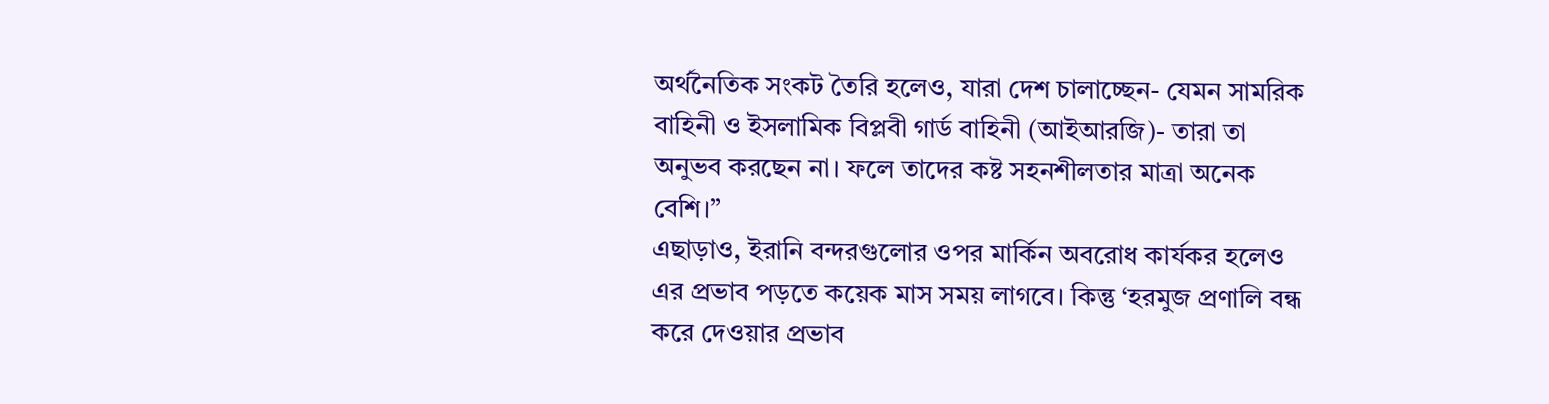অর্থনৈতিক সংকট তৈরি হলেও, যারা দেশ চালাচ্ছেন- যেমন সামরিক বাহিনী ও ইসলামিক বিপ্লবী গার্ড বাহিনী (আইআরজি)- তারা তা অনুভব করছেন না। ফলে তাদের কষ্ট সহনশীলতার মাত্রা অনেক বেশি।”
এছাড়াও, ইরানি বন্দরগুলোর ওপর মার্কিন অবরোধ কার্যকর হলেও এর প্রভাব পড়তে কয়েক মাস সময় লাগবে। কিন্তু ‘হরমুজ প্রণালি বন্ধ করে দেওয়ার প্রভাব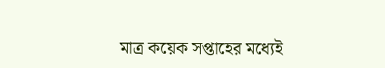মাত্র কয়েক সপ্তাহের মধ্যেই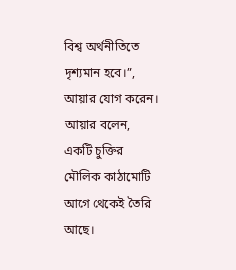বিশ্ব অর্থনীতিতে দৃশ্যমান হবে।”, আয়ার যোগ করেন।
আয়ার বলেন, একটি চুক্তির মৌলিক কাঠামোটি আগে থেকেই তৈরি আছে।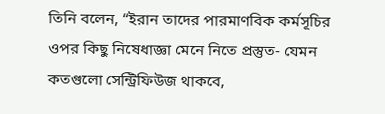তিনি বলেন, “ইরান তাদের পারমাণবিক কর্মসূচির ওপর কিছু নিষেধাজ্ঞা মেনে নিতে প্রস্তুত- যেমন কতগুলো সেন্ট্রিফিউজ থাকবে,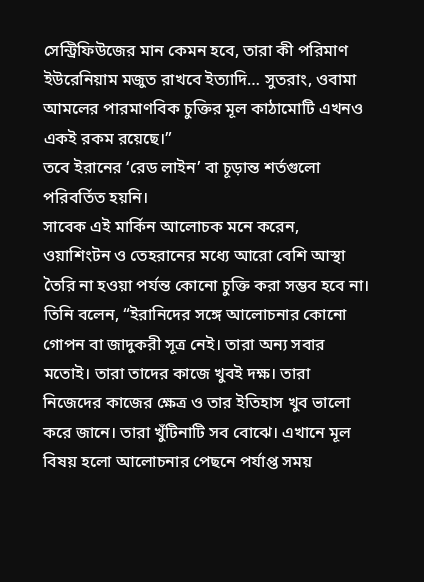সেন্ট্রিফিউজের মান কেমন হবে, তারা কী পরিমাণ ইউরেনিয়াম মজুত রাখবে ইত্যাদি… সুতরাং, ওবামা আমলের পারমাণবিক চুক্তির মূল কাঠামোটি এখনও একই রকম রয়েছে।”
তবে ইরানের ‘রেড লাইন’ বা চূড়ান্ত শর্তগুলো পরিবর্তিত হয়নি।
সাবেক এই মার্কিন আলোচক মনে করেন, ওয়াশিংটন ও তেহরানের মধ্যে আরো বেশি আস্থা তৈরি না হওয়া পর্যন্ত কোনো চুক্তি করা সম্ভব হবে না।
তিনি বলেন, “ইরানিদের সঙ্গে আলোচনার কোনো গোপন বা জাদুকরী সূত্র নেই। তারা অন্য সবার মতোই। তারা তাদের কাজে খুবই দক্ষ। তারা নিজেদের কাজের ক্ষেত্র ও তার ইতিহাস খুব ভালো করে জানে। তারা খুঁটিনাটি সব বোঝে। এখানে মূল বিষয় হলো আলোচনার পেছনে পর্যাপ্ত সময়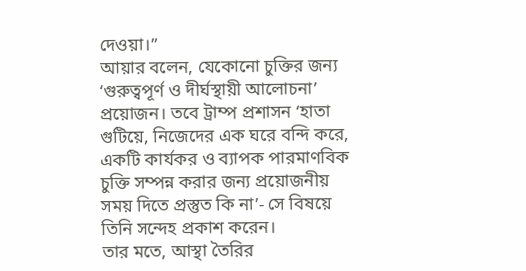দেওয়া।”
আয়ার বলেন, যেকোনো চুক্তির জন্য ‘গুরুত্বপূর্ণ ও দীর্ঘস্থায়ী আলোচনা’ প্রয়োজন। তবে ট্রাম্প প্রশাসন ‘হাতা গুটিয়ে, নিজেদের এক ঘরে বন্দি করে, একটি কার্যকর ও ব্যাপক পারমাণবিক চুক্তি সম্পন্ন করার জন্য প্রয়োজনীয় সময় দিতে প্রস্তুত কি না’- সে বিষয়ে তিনি সন্দেহ প্রকাশ করেন।
তার মতে, আস্থা তৈরির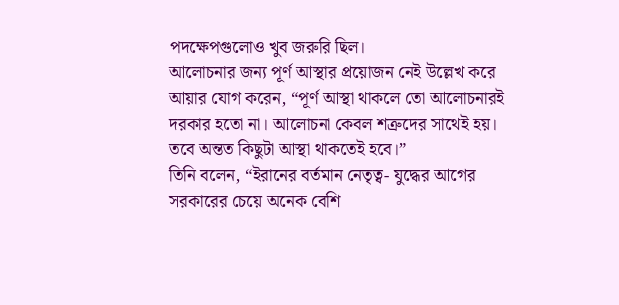পদক্ষেপগুলোও খুব জরুরি ছিল।
আলোচনার জন্য পূর্ণ আস্থার প্রয়োজন নেই উল্লেখ করে আয়ার যোগ করেন, “পূর্ণ আস্থা থাকলে তো আলোচনারই দরকার হতো না। আলোচনা কেবল শত্রুদের সাথেই হয়। তবে অন্তত কিছুটা আস্থা থাকতেই হবে।”
তিনি বলেন, “ইরানের বর্তমান নেতৃত্ব- যুদ্ধের আগের সরকারের চেয়ে অনেক বেশি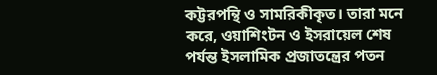কট্টরপন্থি ও সামরিকীকৃত। তারা মনে করে, ওয়াশিংটন ও ইসরায়েল শেষ পর্যন্ত ইসলামিক প্রজাতন্ত্রের পতন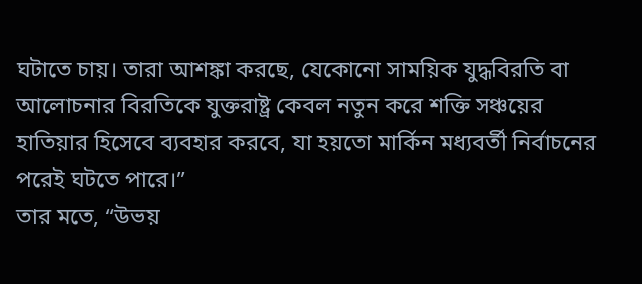ঘটাতে চায়। তারা আশঙ্কা করছে, যেকোনো সাময়িক যুদ্ধবিরতি বা আলোচনার বিরতিকে যুক্তরাষ্ট্র কেবল নতুন করে শক্তি সঞ্চয়ের হাতিয়ার হিসেবে ব্যবহার করবে, যা হয়তো মার্কিন মধ্যবর্তী নির্বাচনের পরেই ঘটতে পারে।”
তার মতে, “উভয়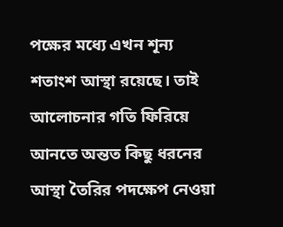পক্ষের মধ্যে এখন শূন্য শতাংশ আস্থা রয়েছে। তাই আলোচনার গতি ফিরিয়ে আনতে অন্তত কিছু ধরনের আস্থা তৈরির পদক্ষেপ নেওয়া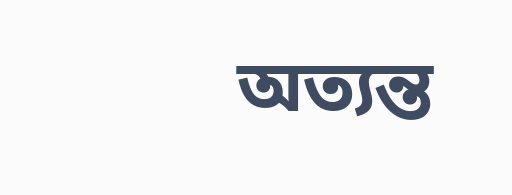অত্যন্ত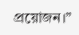প্রয়োজন।”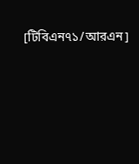[টিবিএন৭১/আরএন]